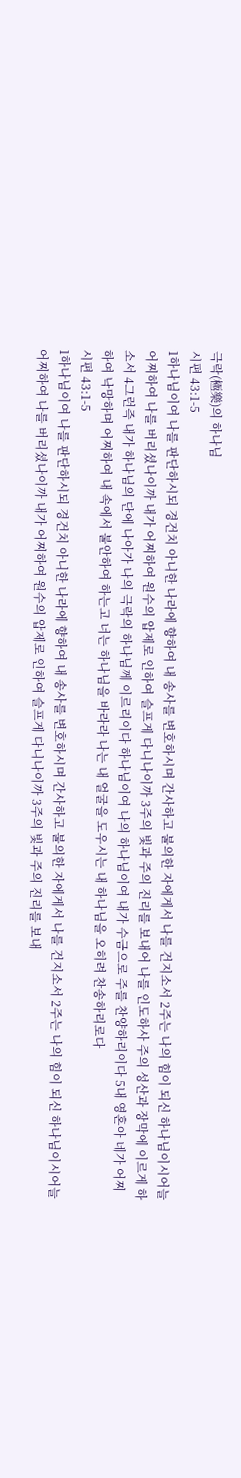극락(極樂)의 하나님
시편 43:1-5
1하나님이여 나를 판단하시되 경건치 아니한 나라에 향하여 내 송사를 변호하시며 간사하고 불의한 자에게서 나를 건지소서 2주는 나의 힘이 되신 하나님이시어늘 어찌하여 나를 버리셨나이까 내가 어찌하여 원수의 압제로 인하여 슬프게 다니나이까 3주의 빛과 주의 진리를 보내어 나를 인도하사 주의 성산과 장막에 이르게 하소서 4그런즉 내가 하나님의 단에 나아가 나의 극락의 하나님께 이르리이다 하나님이여 나의 하나님이여 내가 수금으로 주를 찬양하리이다 5내 영혼아 네가 어찌하여 낙망하며 어찌하여 내 속에서 불안하여 하는고 너는 하나님을 바라라 나는 내 얼굴을 도우시는 내 하나님을 오히려 찬송하리로다
시편 43:1-5
1하나님이여 나를 판단하시되 경건치 아니한 나라에 향하여 내 송사를 변호하시며 간사하고 불의한 자에게서 나를 건지소서 2주는 나의 힘이 되신 하나님이시어늘 어찌하여 나를 버리셨나이까 내가 어찌하여 원수의 압제로 인하여 슬프게 다니나이까 3주의 빛과 주의 진리를 보내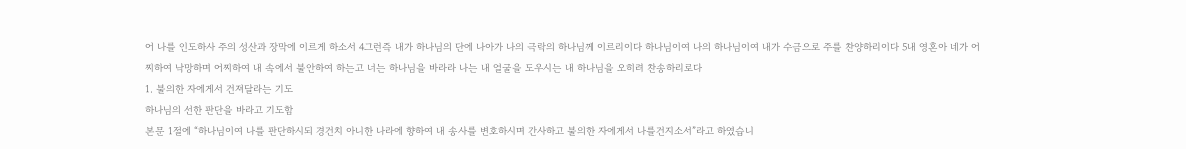어 나를 인도하사 주의 성산과 장막에 이르게 하소서 4그런즉 내가 하나님의 단에 나아가 나의 극락의 하나님께 이르리이다 하나님이여 나의 하나님이여 내가 수금으로 주를 찬양하리이다 5내 영혼아 네가 어찌하여 낙망하며 어찌하여 내 속에서 불안하여 하는고 너는 하나님을 바라라 나는 내 얼굴을 도우시는 내 하나님을 오히려 찬송하리로다
1. 불의한 자에게서 건져달라는 기도
하나님의 선한 판단을 바라고 기도함
본문 1절에 “하나님이여 나를 판단하시되 경건치 아니한 나라에 향하여 내 송사를 변호하시며 간사하고 불의한 자에게서 나를건지소서”라고 하였습니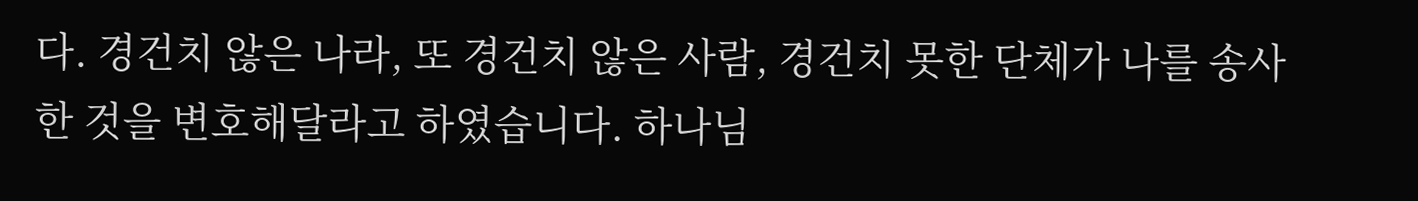다. 경건치 않은 나라, 또 경건치 않은 사람, 경건치 못한 단체가 나를 송사한 것을 변호해달라고 하였습니다. 하나님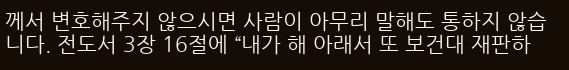께서 변호해주지 않으시면 사람이 아무리 말해도 통하지 않습니다. 전도서 3장 16절에 “내가 해 아래서 또 보건대 재판하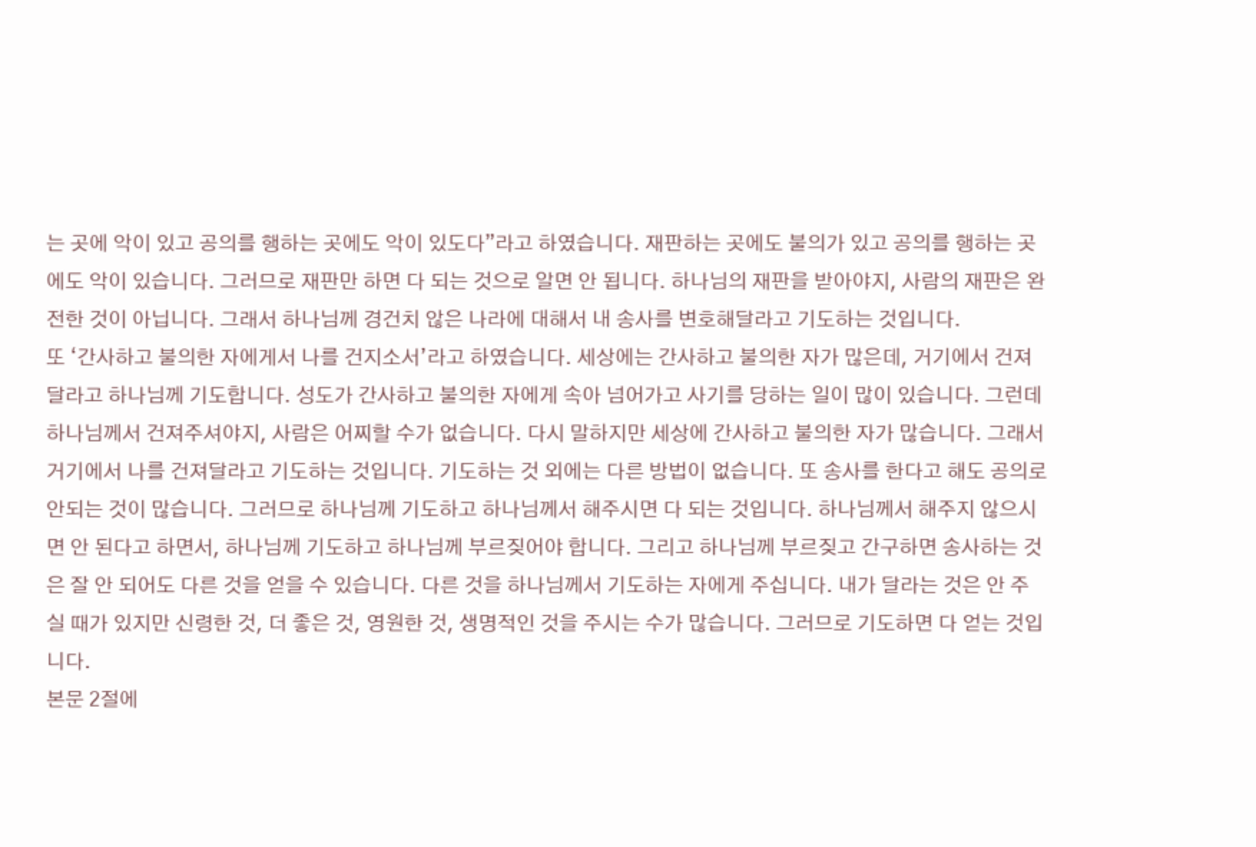는 곳에 악이 있고 공의를 행하는 곳에도 악이 있도다”라고 하였습니다. 재판하는 곳에도 불의가 있고 공의를 행하는 곳에도 악이 있습니다. 그러므로 재판만 하면 다 되는 것으로 알면 안 됩니다. 하나님의 재판을 받아야지, 사람의 재판은 완전한 것이 아닙니다. 그래서 하나님께 경건치 않은 나라에 대해서 내 송사를 변호해달라고 기도하는 것입니다.
또 ‘간사하고 불의한 자에게서 나를 건지소서’라고 하였습니다. 세상에는 간사하고 불의한 자가 많은데, 거기에서 건져달라고 하나님께 기도합니다. 성도가 간사하고 불의한 자에게 속아 넘어가고 사기를 당하는 일이 많이 있습니다. 그런데 하나님께서 건져주셔야지, 사람은 어찌할 수가 없습니다. 다시 말하지만 세상에 간사하고 불의한 자가 많습니다. 그래서 거기에서 나를 건져달라고 기도하는 것입니다. 기도하는 것 외에는 다른 방법이 없습니다. 또 송사를 한다고 해도 공의로 안되는 것이 많습니다. 그러므로 하나님께 기도하고 하나님께서 해주시면 다 되는 것입니다. 하나님께서 해주지 않으시면 안 된다고 하면서, 하나님께 기도하고 하나님께 부르짖어야 합니다. 그리고 하나님께 부르짖고 간구하면 송사하는 것은 잘 안 되어도 다른 것을 얻을 수 있습니다. 다른 것을 하나님께서 기도하는 자에게 주십니다. 내가 달라는 것은 안 주실 때가 있지만 신령한 것, 더 좋은 것, 영원한 것, 생명적인 것을 주시는 수가 많습니다. 그러므로 기도하면 다 얻는 것입니다.
본문 2절에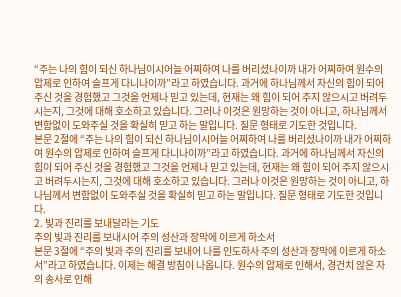“주는 나의 힘이 되신 하나님이시어늘 어찌하여 나를 버리셨나이까 내가 어찌하여 원수의 압제로 인하여 슬프게 다니나이까”라고 하였습니다. 과거에 하나님께서 자신의 힘이 되어 주신 것을 경험했고 그것을 언제나 믿고 있는데, 현재는 왜 힘이 되어 주지 않으시고 버려두시는지, 그것에 대해 호소하고 있습니다. 그러나 이것은 원망하는 것이 아니고, 하나님께서 변함없이 도와주실 것을 확실히 믿고 하는 말입니다. 질문 형태로 기도한 것입니다.
본문 2절에 “주는 나의 힘이 되신 하나님이시어늘 어찌하여 나를 버리셨나이까 내가 어찌하여 원수의 압제로 인하여 슬프게 다니나이까”라고 하였습니다. 과거에 하나님께서 자신의 힘이 되어 주신 것을 경험했고 그것을 언제나 믿고 있는데, 현재는 왜 힘이 되어 주지 않으시고 버려두시는지, 그것에 대해 호소하고 있습니다. 그러나 이것은 원망하는 것이 아니고, 하나님께서 변함없이 도와주실 것을 확실히 믿고 하는 말입니다. 질문 형태로 기도한 것입니다.
2. 빛과 진리를 보내달라는 기도
주의 빛과 진리를 보내시어 주의 성산과 장막에 이르게 하소서
본문 3절에 “주의 빛과 주의 진리를 보내어 나를 인도하사 주의 성산과 장막에 이르게 하소서”라고 하였습니다. 이제는 해결 방침이 나옵니다. 원수의 압제로 인해서, 경건치 않은 자의 송사로 인해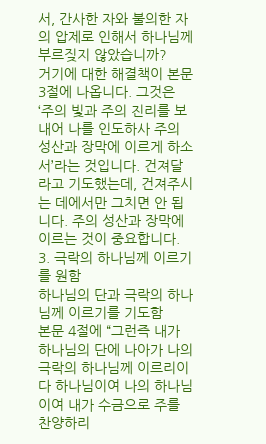서, 간사한 자와 불의한 자의 압제로 인해서 하나님께 부르짖지 않았습니까?
거기에 대한 해결책이 본문 3절에 나옵니다. 그것은 ‘주의 빛과 주의 진리를 보내어 나를 인도하사 주의 성산과 장막에 이르게 하소서’라는 것입니다. 건져달라고 기도했는데, 건져주시는 데에서만 그치면 안 됩니다. 주의 성산과 장막에 이르는 것이 중요합니다.
3. 극락의 하나님께 이르기를 원함
하나님의 단과 극락의 하나님께 이르기를 기도함
본문 4절에 “그런즉 내가 하나님의 단에 나아가 나의 극락의 하나님께 이르리이다 하나님이여 나의 하나님이여 내가 수금으로 주를 찬양하리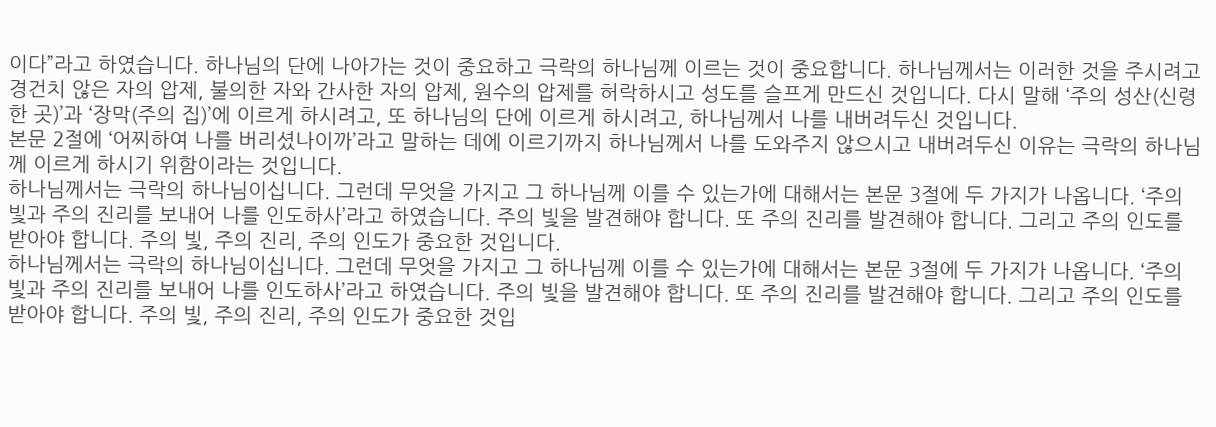이다”라고 하였습니다. 하나님의 단에 나아가는 것이 중요하고 극락의 하나님께 이르는 것이 중요합니다. 하나님께서는 이러한 것을 주시려고 경건치 않은 자의 압제, 불의한 자와 간사한 자의 압제, 원수의 압제를 허락하시고 성도를 슬프게 만드신 것입니다. 다시 말해 ‘주의 성산(신령한 곳)’과 ‘장막(주의 집)’에 이르게 하시려고, 또 하나님의 단에 이르게 하시려고, 하나님께서 나를 내버려두신 것입니다.
본문 2절에 ‘어찌하여 나를 버리셨나이까’라고 말하는 데에 이르기까지 하나님께서 나를 도와주지 않으시고 내버려두신 이유는 극락의 하나님께 이르게 하시기 위함이라는 것입니다.
하나님께서는 극락의 하나님이십니다. 그런데 무엇을 가지고 그 하나님께 이를 수 있는가에 대해서는 본문 3절에 두 가지가 나옵니다. ‘주의 빛과 주의 진리를 보내어 나를 인도하사’라고 하였습니다. 주의 빛을 발견해야 합니다. 또 주의 진리를 발견해야 합니다. 그리고 주의 인도를 받아야 합니다. 주의 빛, 주의 진리, 주의 인도가 중요한 것입니다.
하나님께서는 극락의 하나님이십니다. 그런데 무엇을 가지고 그 하나님께 이를 수 있는가에 대해서는 본문 3절에 두 가지가 나옵니다. ‘주의 빛과 주의 진리를 보내어 나를 인도하사’라고 하였습니다. 주의 빛을 발견해야 합니다. 또 주의 진리를 발견해야 합니다. 그리고 주의 인도를 받아야 합니다. 주의 빛, 주의 진리, 주의 인도가 중요한 것입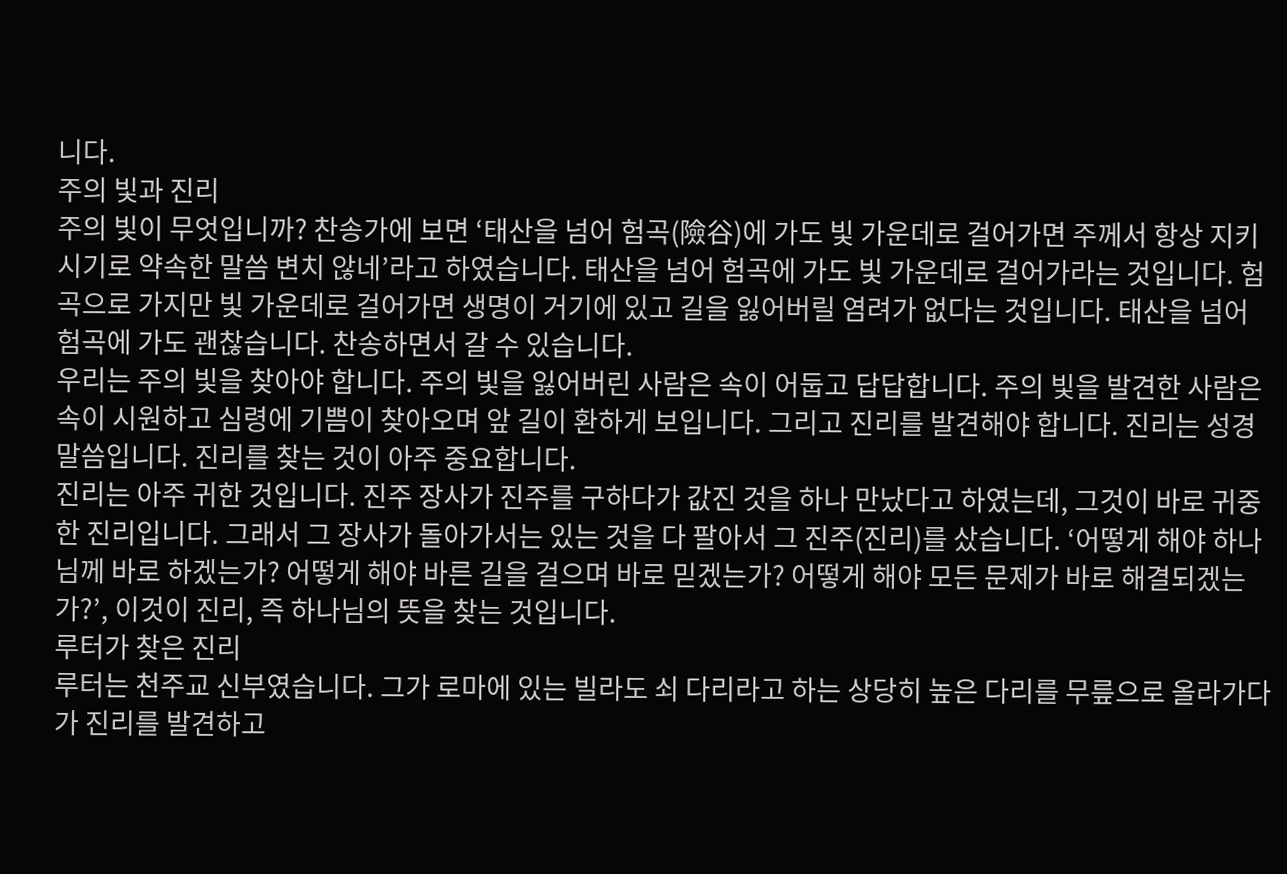니다.
주의 빛과 진리
주의 빛이 무엇입니까? 찬송가에 보면 ‘태산을 넘어 험곡(險谷)에 가도 빛 가운데로 걸어가면 주께서 항상 지키시기로 약속한 말씀 변치 않네’라고 하였습니다. 태산을 넘어 험곡에 가도 빛 가운데로 걸어가라는 것입니다. 험곡으로 가지만 빛 가운데로 걸어가면 생명이 거기에 있고 길을 잃어버릴 염려가 없다는 것입니다. 태산을 넘어 험곡에 가도 괜찮습니다. 찬송하면서 갈 수 있습니다.
우리는 주의 빛을 찾아야 합니다. 주의 빛을 잃어버린 사람은 속이 어둡고 답답합니다. 주의 빛을 발견한 사람은 속이 시원하고 심령에 기쁨이 찾아오며 앞 길이 환하게 보입니다. 그리고 진리를 발견해야 합니다. 진리는 성경말씀입니다. 진리를 찾는 것이 아주 중요합니다.
진리는 아주 귀한 것입니다. 진주 장사가 진주를 구하다가 값진 것을 하나 만났다고 하였는데, 그것이 바로 귀중한 진리입니다. 그래서 그 장사가 돌아가서는 있는 것을 다 팔아서 그 진주(진리)를 샀습니다. ‘어떻게 해야 하나님께 바로 하겠는가? 어떻게 해야 바른 길을 걸으며 바로 믿겠는가? 어떻게 해야 모든 문제가 바로 해결되겠는가?’, 이것이 진리, 즉 하나님의 뜻을 찾는 것입니다.
루터가 찾은 진리
루터는 천주교 신부였습니다. 그가 로마에 있는 빌라도 쇠 다리라고 하는 상당히 높은 다리를 무릎으로 올라가다가 진리를 발견하고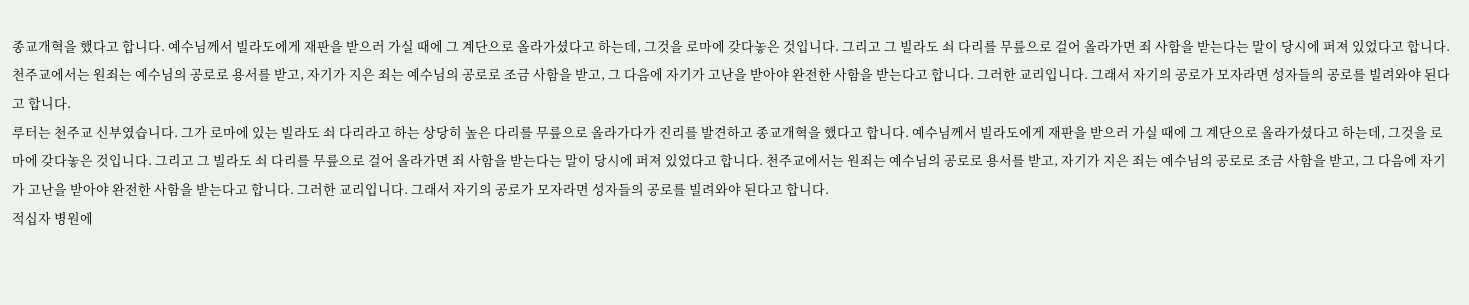종교개혁을 했다고 합니다. 예수님께서 빌라도에게 재판을 받으러 가실 때에 그 계단으로 올라가셨다고 하는데, 그것을 로마에 갖다놓은 것입니다. 그리고 그 빌라도 쇠 다리를 무릎으로 걸어 올라가면 죄 사함을 받는다는 말이 당시에 퍼져 있었다고 합니다. 천주교에서는 원죄는 예수님의 공로로 용서를 받고, 자기가 지은 죄는 예수님의 공로로 조금 사함을 받고, 그 다음에 자기가 고난을 받아야 완전한 사함을 받는다고 합니다. 그러한 교리입니다. 그래서 자기의 공로가 모자라면 성자들의 공로를 빌려와야 된다고 합니다.
루터는 천주교 신부였습니다. 그가 로마에 있는 빌라도 쇠 다리라고 하는 상당히 높은 다리를 무릎으로 올라가다가 진리를 발견하고 종교개혁을 했다고 합니다. 예수님께서 빌라도에게 재판을 받으러 가실 때에 그 계단으로 올라가셨다고 하는데, 그것을 로마에 갖다놓은 것입니다. 그리고 그 빌라도 쇠 다리를 무릎으로 걸어 올라가면 죄 사함을 받는다는 말이 당시에 퍼져 있었다고 합니다. 천주교에서는 원죄는 예수님의 공로로 용서를 받고, 자기가 지은 죄는 예수님의 공로로 조금 사함을 받고, 그 다음에 자기가 고난을 받아야 완전한 사함을 받는다고 합니다. 그러한 교리입니다. 그래서 자기의 공로가 모자라면 성자들의 공로를 빌려와야 된다고 합니다.
적십자 병원에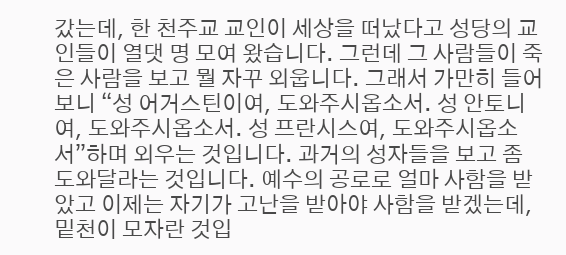갔는데, 한 천주교 교인이 세상을 떠났다고 성당의 교인들이 열댓 명 모여 왔습니다. 그런데 그 사람들이 죽은 사람을 보고 뭘 자꾸 외웁니다. 그래서 가만히 들어보니 “성 어거스틴이여, 도와주시옵소서. 성 안토니여, 도와주시옵소서. 성 프란시스여, 도와주시옵소서”하며 외우는 것입니다. 과거의 성자들을 보고 좀 도와달라는 것입니다. 예수의 공로로 얼마 사함을 받았고 이제는 자기가 고난을 받아야 사함을 받겠는데, 밑천이 모자란 것입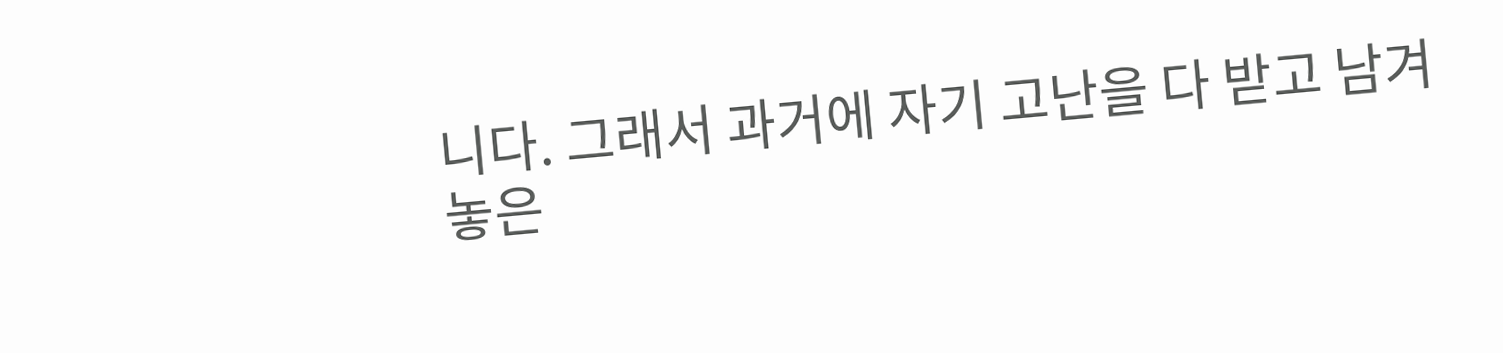니다. 그래서 과거에 자기 고난을 다 받고 남겨놓은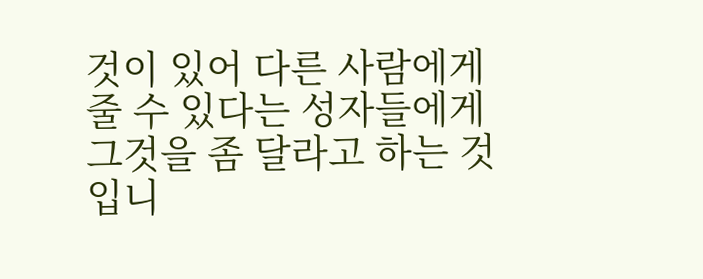것이 있어 다른 사람에게 줄 수 있다는 성자들에게 그것을 좀 달라고 하는 것입니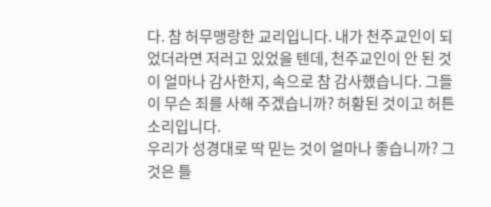다. 참 허무맹랑한 교리입니다. 내가 천주교인이 되었더라면 저러고 있었을 텐데, 천주교인이 안 된 것이 얼마나 감사한지, 속으로 참 감사했습니다. 그들이 무슨 죄를 사해 주겠습니까? 허황된 것이고 허튼 소리입니다.
우리가 성경대로 딱 믿는 것이 얼마나 좋습니까? 그것은 틀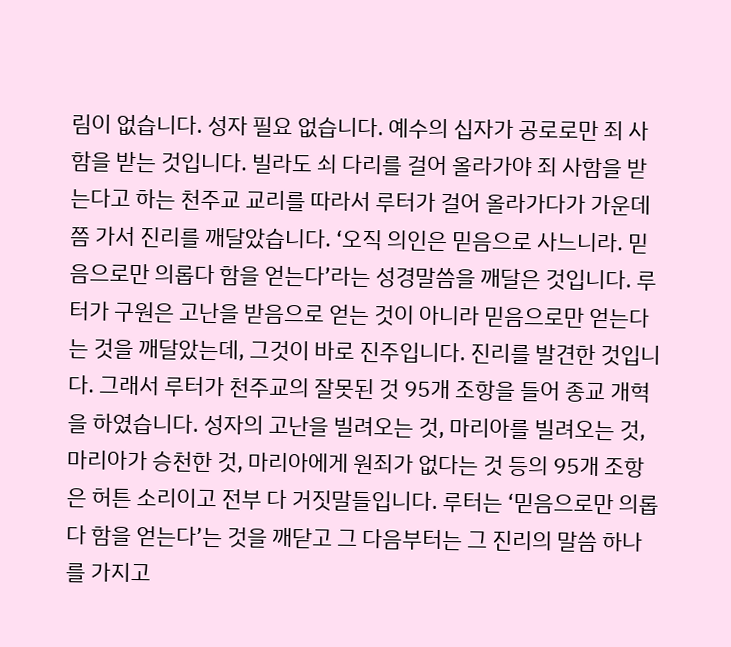림이 없습니다. 성자 필요 없습니다. 예수의 십자가 공로로만 죄 사함을 받는 것입니다. 빌라도 쇠 다리를 걸어 올라가야 죄 사함을 받는다고 하는 천주교 교리를 따라서 루터가 걸어 올라가다가 가운데쯤 가서 진리를 깨달았습니다. ‘오직 의인은 믿음으로 사느니라. 믿음으로만 의롭다 함을 얻는다’라는 성경말씀을 깨달은 것입니다. 루터가 구원은 고난을 받음으로 얻는 것이 아니라 믿음으로만 얻는다는 것을 깨달았는데, 그것이 바로 진주입니다. 진리를 발견한 것입니다. 그래서 루터가 천주교의 잘못된 것 95개 조항을 들어 종교 개혁을 하였습니다. 성자의 고난을 빌려오는 것, 마리아를 빌려오는 것, 마리아가 승천한 것, 마리아에게 원죄가 없다는 것 등의 95개 조항은 허튼 소리이고 전부 다 거짓말들입니다. 루터는 ‘믿음으로만 의롭다 함을 얻는다’는 것을 깨닫고 그 다음부터는 그 진리의 말씀 하나를 가지고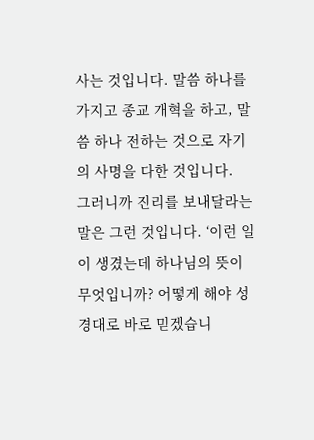사는 것입니다. 말씀 하나를 가지고 종교 개혁을 하고, 말씀 하나 전하는 것으로 자기의 사명을 다한 것입니다.
그러니까 진리를 보내달라는 말은 그런 것입니다. ‘이런 일이 생겼는데 하나님의 뜻이 무엇입니까? 어떻게 해야 성경대로 바로 믿겠습니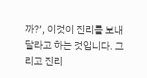까?’, 이것이 진리를 보내달라고 하는 것입니다. 그리고 진리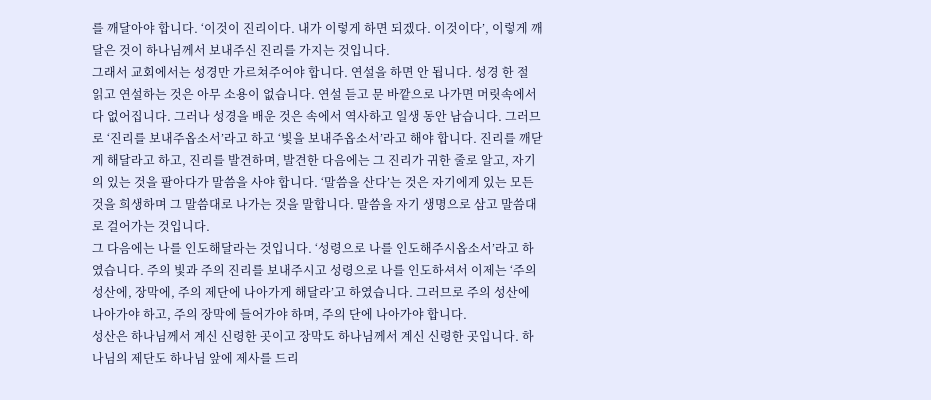를 깨달아야 합니다. ‘이것이 진리이다. 내가 이렇게 하면 되겠다. 이것이다’, 이렇게 깨달은 것이 하나님께서 보내주신 진리를 가지는 것입니다.
그래서 교회에서는 성경만 가르쳐주어야 합니다. 연설을 하면 안 됩니다. 성경 한 절 읽고 연설하는 것은 아무 소용이 없습니다. 연설 듣고 문 바깥으로 나가면 머릿속에서 다 없어집니다. 그러나 성경을 배운 것은 속에서 역사하고 일생 동안 남습니다. 그러므로 ‘진리를 보내주옵소서’라고 하고 ‘빛을 보내주옵소서’라고 해야 합니다. 진리를 깨닫게 해달라고 하고, 진리를 발견하며, 발견한 다음에는 그 진리가 귀한 줄로 알고, 자기의 있는 것을 팔아다가 말씀을 사야 합니다. ‘말씀을 산다’는 것은 자기에게 있는 모든 것을 희생하며 그 말씀대로 나가는 것을 말합니다. 말씀을 자기 생명으로 삼고 말씀대로 걸어가는 것입니다.
그 다음에는 나를 인도해달라는 것입니다. ‘성령으로 나를 인도해주시옵소서’라고 하였습니다. 주의 빛과 주의 진리를 보내주시고 성령으로 나를 인도하셔서 이제는 ‘주의 성산에, 장막에, 주의 제단에 나아가게 해달라’고 하였습니다. 그러므로 주의 성산에 나아가야 하고, 주의 장막에 들어가야 하며, 주의 단에 나아가야 합니다.
성산은 하나님께서 계신 신령한 곳이고 장막도 하나님께서 계신 신령한 곳입니다. 하나님의 제단도 하나님 앞에 제사를 드리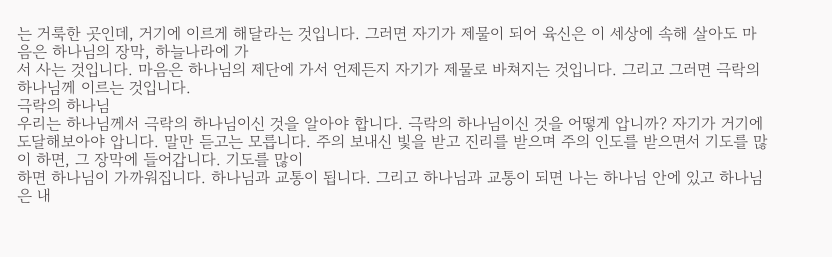는 거룩한 곳인데, 거기에 이르게 해달라는 것입니다. 그러면 자기가 제물이 되어 육신은 이 세상에 속해 살아도 마음은 하나님의 장막, 하늘나라에 가
서 사는 것입니다. 마음은 하나님의 제단에 가서 언제든지 자기가 제물로 바쳐지는 것입니다. 그리고 그러면 극락의 하나님께 이르는 것입니다.
극락의 하나님
우리는 하나님께서 극락의 하나님이신 것을 알아야 합니다. 극락의 하나님이신 것을 어떻게 압니까? 자기가 거기에 도달해보아야 압니다. 말만 듣고는 모릅니다. 주의 보내신 빛을 받고 진리를 받으며 주의 인도를 받으면서 기도를 많이 하면, 그 장막에 들어갑니다. 기도를 많이
하면 하나님이 가까워집니다. 하나님과 교통이 됩니다. 그리고 하나님과 교통이 되면 나는 하나님 안에 있고 하나님은 내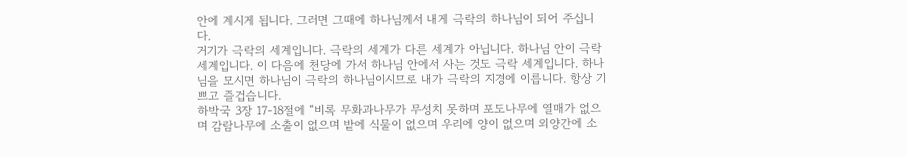안에 계시게 됩니다. 그러면 그때에 하나님께서 내게 극락의 하나님이 되어 주십니다.
거기가 극락의 세계입니다. 극락의 세계가 다른 세계가 아닙니다. 하나님 안이 극락 세계입니다. 이 다음에 천당에 가서 하나님 안에서 사는 것도 극락 세계입니다. 하나님을 모시면 하나님이 극락의 하나님이시므로 내가 극락의 지경에 이릅니다. 항상 기쁘고 즐겁습니다.
하박국 3장 17-18절에 “비록 무화과나무가 무성치 못하며 포도나무에 열매가 없으며 감람나무에 소출이 없으며 밭에 식물이 없으며 우리에 양이 없으며 외양간에 소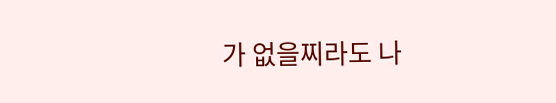가 없을찌라도 나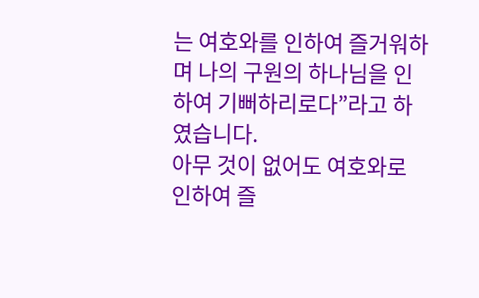는 여호와를 인하여 즐거워하며 나의 구원의 하나님을 인하여 기뻐하리로다”라고 하였습니다.
아무 것이 없어도 여호와로 인하여 즐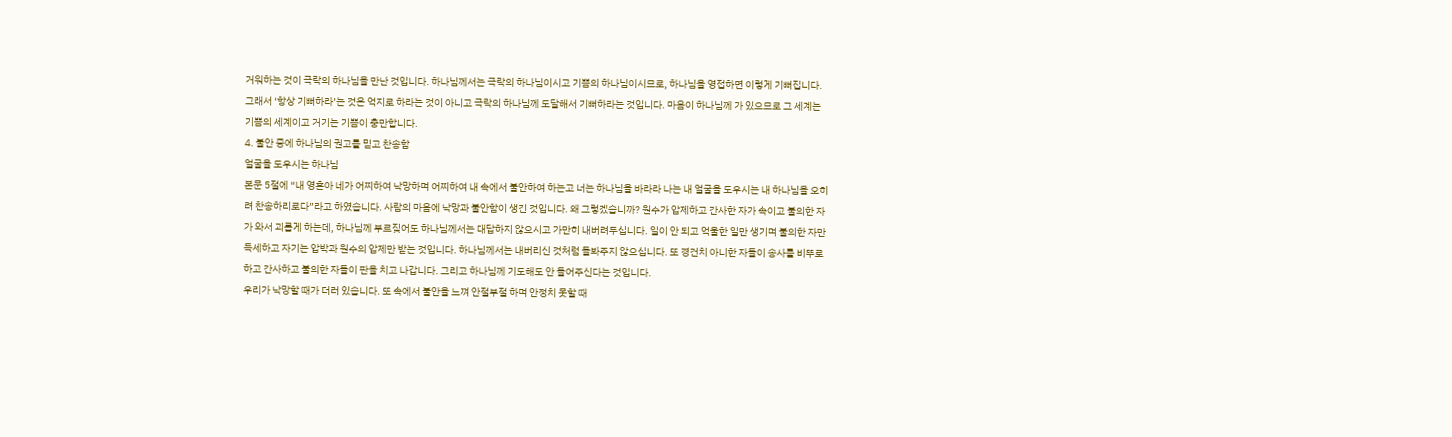거워하는 것이 극락의 하나님을 만난 것입니다. 하나님께서는 극락의 하나님이시고 기쁨의 하나님이시므로, 하나님을 영접하면 이렇게 기뻐집니다. 그래서 ‘항상 기뻐하라’는 것은 억지로 하라는 것이 아니고 극락의 하나님께 도달해서 기뻐하라는 것입니다. 마음이 하나님께 가 있으므로 그 세계는 기쁨의 세계이고 거기는 기쁨이 충만합니다.
4. 불안 중에 하나님의 권고를 믿고 찬송함
얼굴을 도우시는 하나님
본문 5절에 “내 영혼아 네가 어찌하여 낙망하며 어찌하여 내 속에서 불안하여 하는고 너는 하나님을 바라라 나는 내 얼굴을 도우시는 내 하나님을 오히려 찬송하리로다”라고 하였습니다. 사람의 마음에 낙망과 불안함이 생긴 것입니다. 왜 그렇겠습니까? 원수가 압제하고 간사한 자가 속이고 불의한 자가 와서 괴롭게 하는데, 하나님께 부르짖어도 하나님께서는 대답하지 않으시고 가만히 내버려두십니다. 일이 안 되고 억울한 일만 생기며 불의한 자만 득세하고 자기는 압박과 원수의 압제만 받는 것입니다. 하나님께서는 내버리신 것처럼 돌봐주지 않으십니다. 또 경건치 아니한 자들이 송사를 비뚜로 하고 간사하고 불의한 자들이 판을 치고 나갑니다. 그리고 하나님께 기도해도 안 들어주신다는 것입니다.
우리가 낙망할 때가 더러 있습니다. 또 속에서 불안을 느껴 안절부절 하며 안정치 못할 때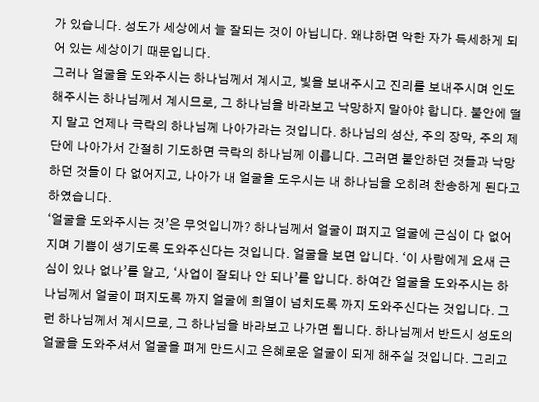가 있습니다. 성도가 세상에서 늘 잘되는 것이 아닙니다. 왜냐하면 악한 자가 득세하게 되어 있는 세상이기 때문입니다.
그러나 얼굴을 도와주시는 하나님께서 계시고, 빛을 보내주시고 진리를 보내주시며 인도해주시는 하나님께서 계시므로, 그 하나님을 바라보고 낙망하지 말아야 합니다. 불안에 떨지 말고 언제나 극락의 하나님께 나아가라는 것입니다. 하나님의 성산, 주의 장막, 주의 제단에 나아가서 간절히 기도하면 극락의 하나님께 이릅니다. 그러면 불안하던 것들과 낙망하던 것들이 다 없어지고, 나아가 내 얼굴을 도우시는 내 하나님을 오히려 찬송하게 된다고 하였습니다.
‘얼굴을 도와주시는 것’은 무엇입니까? 하나님께서 얼굴이 펴지고 얼굴에 근심이 다 없어지며 기쁨이 생기도록 도와주신다는 것입니다. 얼굴을 보면 압니다. ‘이 사람에게 요새 근심이 있나 없나’를 알고, ‘사업이 잘되나 안 되나’를 압니다. 하여간 얼굴을 도와주시는 하나님께서 얼굴이 펴지도록 까지 얼굴에 희열이 넘치도록 까지 도와주신다는 것입니다. 그런 하나님께서 계시므로, 그 하나님을 바라보고 나가면 됩니다. 하나님께서 반드시 성도의 얼굴을 도와주셔서 얼굴을 펴게 만드시고 은혜로운 얼굴이 되게 해주실 것입니다. 그리고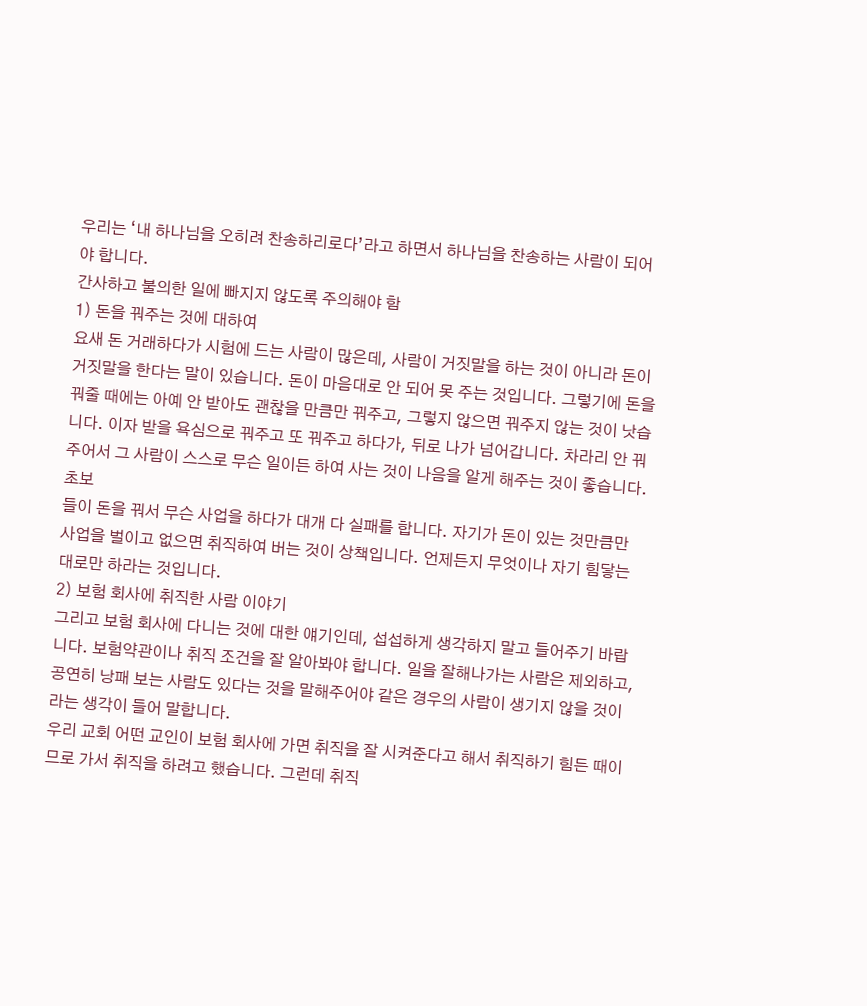우리는 ‘내 하나님을 오히려 찬송하리로다’라고 하면서 하나님을 찬송하는 사람이 되어야 합니다.
간사하고 불의한 일에 빠지지 않도록 주의해야 함
1) 돈을 꿔주는 것에 대하여
요새 돈 거래하다가 시험에 드는 사람이 많은데, 사람이 거짓말을 하는 것이 아니라 돈이 거짓말을 한다는 말이 있습니다. 돈이 마음대로 안 되어 못 주는 것입니다. 그렇기에 돈을 꿔줄 때에는 아예 안 받아도 괜찮을 만큼만 꿔주고, 그렇지 않으면 꿔주지 않는 것이 낫습니다. 이자 받을 욕심으로 꿔주고 또 꿔주고 하다가, 뒤로 나가 넘어갑니다. 차라리 안 꿔주어서 그 사람이 스스로 무슨 일이든 하여 사는 것이 나음을 알게 해주는 것이 좋습니다. 초보
들이 돈을 꿔서 무슨 사업을 하다가 대개 다 실패를 합니다. 자기가 돈이 있는 것만큼만 사업을 벌이고 없으면 취직하여 버는 것이 상책입니다. 언제든지 무엇이나 자기 힘닿는 대로만 하라는 것입니다.
2) 보험 회사에 취직한 사람 이야기
그리고 보험 회사에 다니는 것에 대한 얘기인데, 섭섭하게 생각하지 말고 들어주기 바랍니다. 보험약관이나 취직 조건을 잘 알아봐야 합니다. 일을 잘해나가는 사람은 제외하고, 공연히 낭패 보는 사람도 있다는 것을 말해주어야 같은 경우의 사람이 생기지 않을 것이라는 생각이 들어 말합니다.
우리 교회 어떤 교인이 보험 회사에 가면 취직을 잘 시켜준다고 해서 취직하기 힘든 때이므로 가서 취직을 하려고 했습니다. 그런데 취직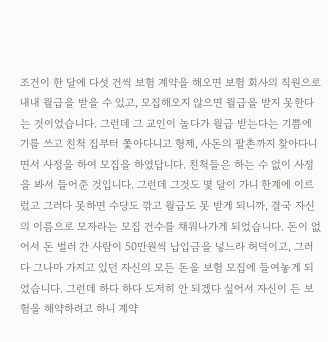조건이 한 달에 다섯 건씩 보험 계약을 해오면 보험 회사의 직원으로 내내 월급을 받을 수 있고, 모집해오지 않으면 월급을 받지 못한다
는 것이었습니다. 그런데 그 교인이 놀다가 월급 받는다는 기쁨에 기를 쓰고 친척 집부터 쫓아다니고 형제, 사돈의 팔촌까지 찾아다니면서 사정을 하여 모집을 하였답니다. 친척들은 하는 수 없이 사정을 봐서 들어준 것입니다. 그런데 그것도 몇 달이 가니 한계에 이르렀고 그러다 못하면 수당도 깎고 월급도 못 받게 되니까, 결국 자신의 이름으로 모자라는 모집 건수를 채워나가게 되었습니다. 돈이 없어서 돈 벌러 간 사람이 50만원씩 납입금을 넣느라 허덕이고, 그러다 그나마 가지고 있던 자신의 모든 돈을 보험 모집에 들여놓게 되었습니다. 그런데 하다 하다 도저히 안 되겠다 싶어서 자신이 든 보험을 해약하려고 하니 계약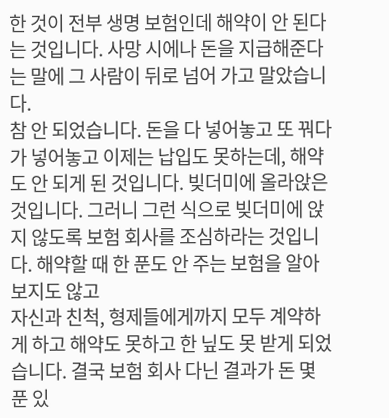한 것이 전부 생명 보험인데 해약이 안 된다는 것입니다. 사망 시에나 돈을 지급해준다는 말에 그 사람이 뒤로 넘어 가고 말았습니다.
참 안 되었습니다. 돈을 다 넣어놓고 또 꿔다가 넣어놓고 이제는 납입도 못하는데, 해약도 안 되게 된 것입니다. 빚더미에 올라앉은 것입니다. 그러니 그런 식으로 빚더미에 앉지 않도록 보험 회사를 조심하라는 것입니다. 해약할 때 한 푼도 안 주는 보험을 알아보지도 않고
자신과 친척, 형제들에게까지 모두 계약하게 하고 해약도 못하고 한 닢도 못 받게 되었습니다. 결국 보험 회사 다닌 결과가 돈 몇 푼 있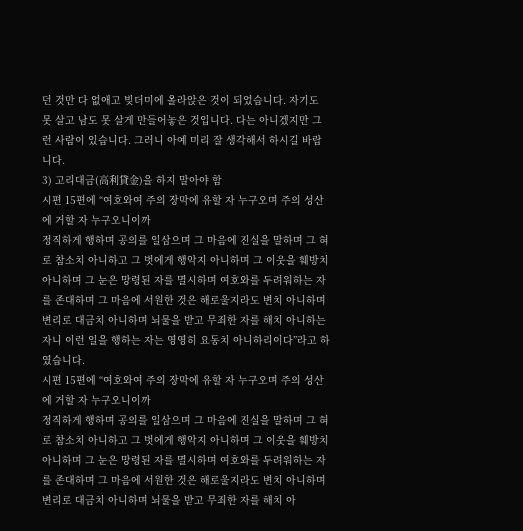던 것만 다 없애고 빚더미에 올라앉은 것이 되었습니다. 자기도 못 살고 남도 못 살게 만들어놓은 것입니다. 다는 아니겠지만 그런 사람이 있습니다. 그러니 아예 미리 잘 생각해서 하시길 바랍니다.
3) 고리대금(高利貸金)을 하지 말아야 함
시편 15편에 “여호와여 주의 장막에 유할 자 누구오며 주의 성산에 거할 자 누구오니이까
정직하게 행하며 공의를 일삼으며 그 마음에 진실을 말하며 그 혀로 참소치 아니하고 그 벗에게 행악지 아니하며 그 이웃을 훼방치 아니하며 그 눈은 망령된 자를 멸시하며 여호와를 두려워하는 자를 존대하며 그 마음에 서원한 것은 해로울지라도 변치 아니하며 변리로 대금치 아니하며 뇌물을 받고 무죄한 자를 해치 아니하는 자니 이런 일을 행하는 자는 영영히 요동치 아니하리이다”라고 하였습니다.
시편 15편에 “여호와여 주의 장막에 유할 자 누구오며 주의 성산에 거할 자 누구오니이까
정직하게 행하며 공의를 일삼으며 그 마음에 진실을 말하며 그 혀로 참소치 아니하고 그 벗에게 행악지 아니하며 그 이웃을 훼방치 아니하며 그 눈은 망령된 자를 멸시하며 여호와를 두려워하는 자를 존대하며 그 마음에 서원한 것은 해로울지라도 변치 아니하며 변리로 대금치 아니하며 뇌물을 받고 무죄한 자를 해치 아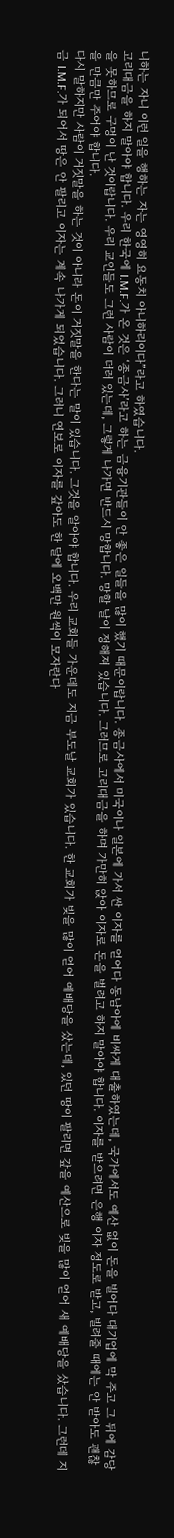니하는 자니 이런 일을 행하는 자는 영영히 요동치 아니하리이다”라고 하였습니다.
고리대금을 하지 말아야 합니다. 우리 한국에 I.M.F.가 온 것은 ‘종금사’라고 하는 금융기관들이 안 좋은 일들을 많이 했기 때문이랍니다. 종금사에서 미국이나 일본에 가서 싼 이자를 얻어다 동남아에 비싸게 대출하였는데, 국가에서도 예산 없이 돈을 빌어다 대기업에 막 주고 그 뒤에 감당을 못하므로 구멍이 난 것이랍니다. 우리 교인들도 그런 사람이 더러 있는데, 그렇게 나가면 반드시 망합니다. 망할 날이 정해져 있습니다. 그러므로 고리대금을 하며 가만히 앉아 이자로 돈을 벌려고 하지 말아야 합니다. 이자를 받으려면 은행 이자 정도로 받고, 빌려줄 때에는 안 받아도 괜찮을 만큼만 주어야 합니다.
다시 말하지만 사람이 거짓말을 하는 것이 아니라 돈이 거짓말을 한다는 말이 있습니다. 그것을 알아야 합니다. 우리 교회들 가운데도 지금 부도날 교회가 있습니다. 한 교회가 빚을 많이 얻어 예배당을 샀는데, 있던 땅이 팔리면 갚을 예산으로 빚을 많이 얻어 새 예배당을 샀습니다. 그런데 지금 I.M.F.가 되어서 땅은 안 팔리고 이자는 계속 나가게 되었습니다. 그러니 연보로 이자를 갚아도 한 달에 오백만 원씩이 모자란다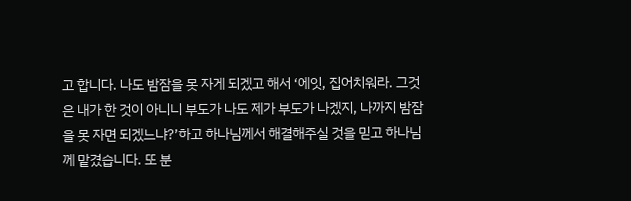고 합니다. 나도 밤잠을 못 자게 되겠고 해서 ‘에잇, 집어치워라. 그것은 내가 한 것이 아니니 부도가 나도 제가 부도가 나겠지, 나까지 밤잠을 못 자면 되겠느냐?’하고 하나님께서 해결해주실 것을 믿고 하나님께 맡겼습니다. 또 분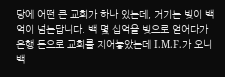당에 어떤 큰 교회가 하나 있는데, 거기는 빚이 백억이 넘는답니다. 백 몇 십억을 빚으로 얻어다가 은행 돈으로 교회를 지어놓았는데 I.M.F.가 오니 백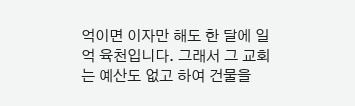억이면 이자만 해도 한 달에 일억 육천입니다. 그래서 그 교회는 예산도 없고 하여 건물을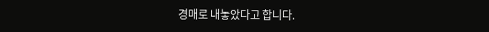경매로 내놓았다고 합니다.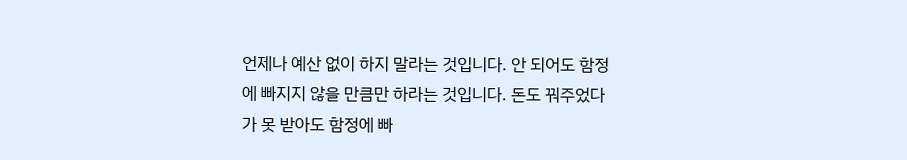언제나 예산 없이 하지 말라는 것입니다. 안 되어도 함정에 빠지지 않을 만큼만 하라는 것입니다. 돈도 꿔주었다가 못 받아도 함정에 빠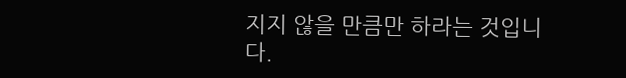지지 않을 만큼만 하라는 것입니다.